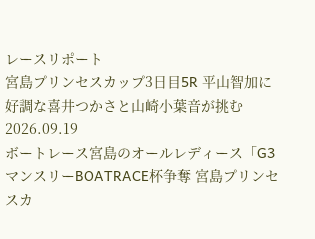レースリポート
宮島プリンセスカップ3日目5R 平山智加に好調な喜井つかさと山崎小葉音が挑む
2026.09.19
ボートレース宮島のオールレディース「G3マンスリーBOATRACE杯争奪 宮島プリンセスカ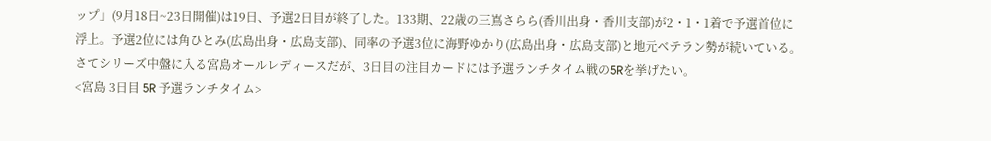ップ」(9月18日~23日開催)は19日、予選2日目が終了した。133期、22歳の三嶌さらら(香川出身・香川支部)が2・1・1着で予選首位に浮上。予選2位には角ひとみ(広島出身・広島支部)、同率の予選3位に海野ゆかり(広島出身・広島支部)と地元ベテラン勢が続いている。
さてシリーズ中盤に入る宮島オールレディースだが、3日目の注目カードには予選ランチタイム戦の5Rを挙げたい。
<宮島 3日目 5R 予選ランチタイム>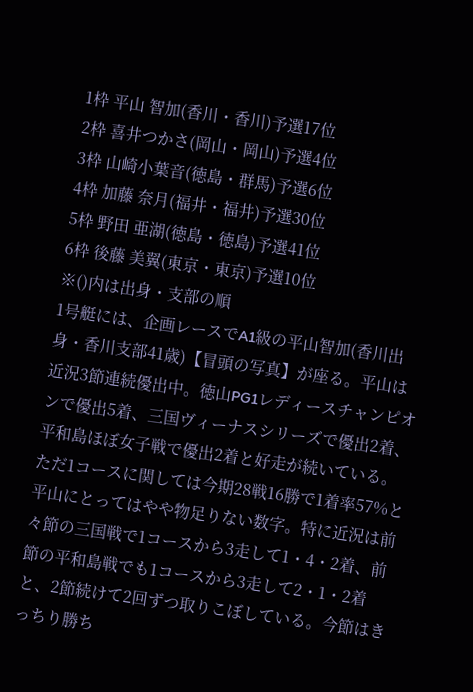1枠 平山 智加(香川・香川)予選17位
2枠 喜井つかさ(岡山・岡山)予選4位
3枠 山崎小葉音(徳島・群馬)予選6位
4枠 加藤 奈月(福井・福井)予選30位
5枠 野田 亜湖(徳島・徳島)予選41位
6枠 後藤 美翼(東京・東京)予選10位
※()内は出身・支部の順
1号艇には、企画レースでA1級の平山智加(香川出身・香川支部41歳)【冒頭の写真】が座る。平山は近況3節連続優出中。徳山PG1レディースチャンピオンで優出5着、三国ヴィーナスシリーズで優出2着、平和島ほぼ女子戦で優出2着と好走が続いている。
ただ1コースに関しては今期28戦16勝で1着率57%と平山にとってはやや物足りない数字。特に近況は前々節の三国戦で1コースから3走して1・4・2着、前節の平和島戦でも1コースから3走して2・1・2着と、2節続けて2回ずつ取りこぼしている。今節はきっちり勝ち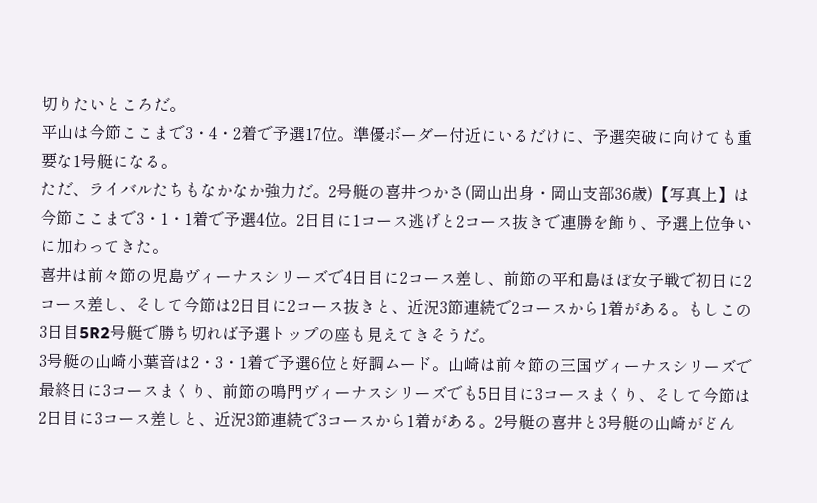切りたいところだ。
平山は今節ここまで3・4・2着で予選17位。準優ボーダー付近にいるだけに、予選突破に向けても重要な1号艇になる。
ただ、ライバルたちもなかなか強力だ。2号艇の喜井つかさ(岡山出身・岡山支部36歳)【写真上】は今節ここまで3・1・1着で予選4位。2日目に1コース逃げと2コース抜きで連勝を飾り、予選上位争いに加わってきた。
喜井は前々節の児島ヴィーナスシリーズで4日目に2コース差し、前節の平和島ほぼ女子戦で初日に2コース差し、そして今節は2日目に2コース抜きと、近況3節連続で2コースから1着がある。もしこの3日目5R2号艇で勝ち切れば予選トップの座も見えてきそうだ。
3号艇の山崎小葉音は2・3・1着で予選6位と好調ムード。山崎は前々節の三国ヴィーナスシリーズで最終日に3コースまくり、前節の鳴門ヴィーナスシリーズでも5日目に3コースまくり、そして今節は2日目に3コース差しと、近況3節連続で3コースから1着がある。2号艇の喜井と3号艇の山崎がどん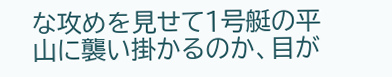な攻めを見せて1号艇の平山に襲い掛かるのか、目が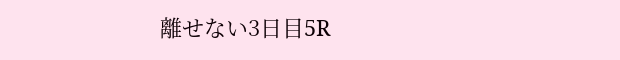離せない3日目5R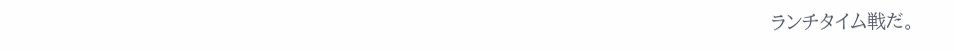ランチタイム戦だ。